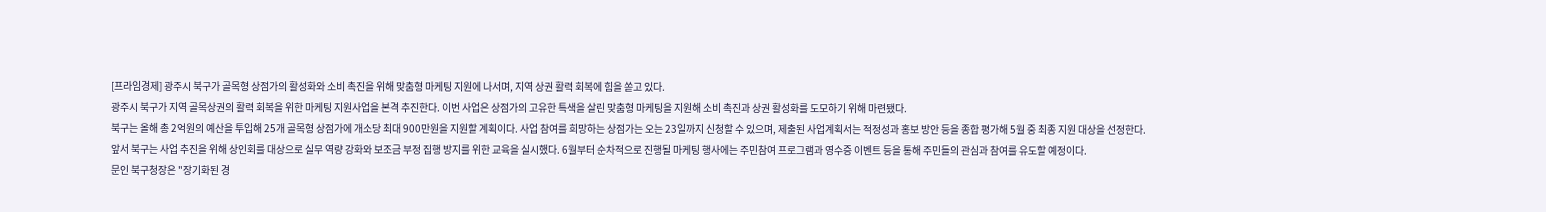[프라임경제] 광주시 북구가 골목형 상점가의 활성화와 소비 촉진을 위해 맞춤형 마케팅 지원에 나서며, 지역 상권 활력 회복에 힘을 쏟고 있다.
광주시 북구가 지역 골목상권의 활력 회복을 위한 마케팅 지원사업을 본격 추진한다. 이번 사업은 상점가의 고유한 특색을 살린 맞춤형 마케팅을 지원해 소비 촉진과 상권 활성화를 도모하기 위해 마련됐다.
북구는 올해 총 2억원의 예산을 투입해 25개 골목형 상점가에 개소당 최대 900만원을 지원할 계획이다. 사업 참여를 희망하는 상점가는 오는 23일까지 신청할 수 있으며, 제출된 사업계획서는 적정성과 홍보 방안 등을 종합 평가해 5월 중 최종 지원 대상을 선정한다.
앞서 북구는 사업 추진을 위해 상인회를 대상으로 실무 역량 강화와 보조금 부정 집행 방지를 위한 교육을 실시했다. 6월부터 순차적으로 진행될 마케팅 행사에는 주민참여 프로그램과 영수증 이벤트 등을 통해 주민들의 관심과 참여를 유도할 예정이다.
문인 북구청장은 "장기화된 경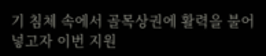기 침체 속에서 골목상권에 활력을 불어넣고자 이번 지원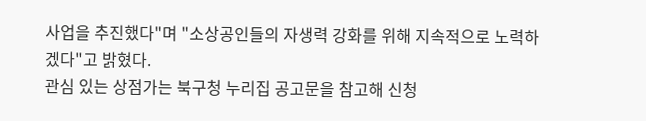사업을 추진했다"며 "소상공인들의 자생력 강화를 위해 지속적으로 노력하겠다"고 밝혔다.
관심 있는 상점가는 북구청 누리집 공고문을 참고해 신청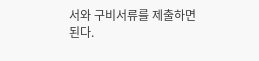서와 구비서류를 제출하면 된다.